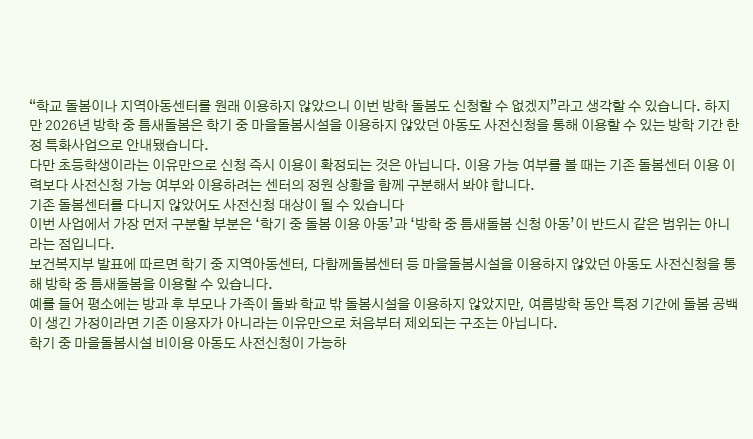“학교 돌봄이나 지역아동센터를 원래 이용하지 않았으니 이번 방학 돌봄도 신청할 수 없겠지”라고 생각할 수 있습니다. 하지만 2026년 방학 중 틈새돌봄은 학기 중 마을돌봄시설을 이용하지 않았던 아동도 사전신청을 통해 이용할 수 있는 방학 기간 한정 특화사업으로 안내됐습니다.
다만 초등학생이라는 이유만으로 신청 즉시 이용이 확정되는 것은 아닙니다. 이용 가능 여부를 볼 때는 기존 돌봄센터 이용 이력보다 사전신청 가능 여부와 이용하려는 센터의 정원 상황을 함께 구분해서 봐야 합니다.
기존 돌봄센터를 다니지 않았어도 사전신청 대상이 될 수 있습니다
이번 사업에서 가장 먼저 구분할 부분은 ‘학기 중 돌봄 이용 아동’과 ‘방학 중 틈새돌봄 신청 아동’이 반드시 같은 범위는 아니라는 점입니다.
보건복지부 발표에 따르면 학기 중 지역아동센터, 다함께돌봄센터 등 마을돌봄시설을 이용하지 않았던 아동도 사전신청을 통해 방학 중 틈새돌봄을 이용할 수 있습니다.
예를 들어 평소에는 방과 후 부모나 가족이 돌봐 학교 밖 돌봄시설을 이용하지 않았지만, 여름방학 동안 특정 기간에 돌봄 공백이 생긴 가정이라면 기존 이용자가 아니라는 이유만으로 처음부터 제외되는 구조는 아닙니다.
학기 중 마을돌봄시설 비이용 아동도 사전신청이 가능하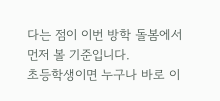다는 점이 이번 방학 돌봄에서 먼저 볼 기준입니다.
초등학생이면 누구나 바로 이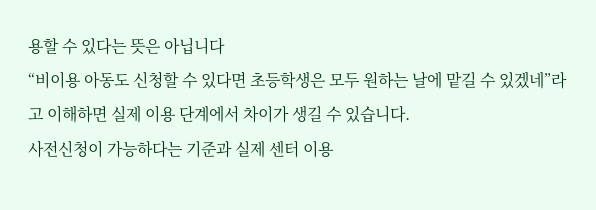용할 수 있다는 뜻은 아닙니다
“비이용 아동도 신청할 수 있다면 초등학생은 모두 원하는 날에 맡길 수 있겠네”라고 이해하면 실제 이용 단계에서 차이가 생길 수 있습니다.
사전신청이 가능하다는 기준과 실제 센터 이용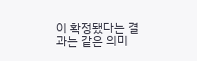이 확정됐다는 결과는 같은 의미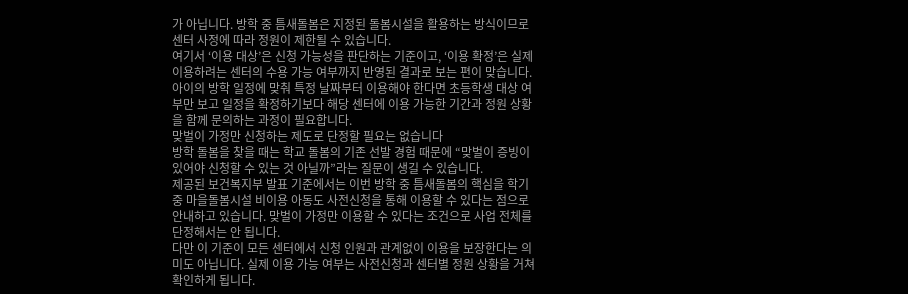가 아닙니다. 방학 중 틈새돌봄은 지정된 돌봄시설을 활용하는 방식이므로 센터 사정에 따라 정원이 제한될 수 있습니다.
여기서 ‘이용 대상’은 신청 가능성을 판단하는 기준이고, ‘이용 확정’은 실제 이용하려는 센터의 수용 가능 여부까지 반영된 결과로 보는 편이 맞습니다.
아이의 방학 일정에 맞춰 특정 날짜부터 이용해야 한다면 초등학생 대상 여부만 보고 일정을 확정하기보다 해당 센터에 이용 가능한 기간과 정원 상황을 함께 문의하는 과정이 필요합니다.
맞벌이 가정만 신청하는 제도로 단정할 필요는 없습니다
방학 돌봄을 찾을 때는 학교 돌봄의 기존 선발 경험 때문에 “맞벌이 증빙이 있어야 신청할 수 있는 것 아닐까”라는 질문이 생길 수 있습니다.
제공된 보건복지부 발표 기준에서는 이번 방학 중 틈새돌봄의 핵심을 학기 중 마을돌봄시설 비이용 아동도 사전신청을 통해 이용할 수 있다는 점으로 안내하고 있습니다. 맞벌이 가정만 이용할 수 있다는 조건으로 사업 전체를 단정해서는 안 됩니다.
다만 이 기준이 모든 센터에서 신청 인원과 관계없이 이용을 보장한다는 의미도 아닙니다. 실제 이용 가능 여부는 사전신청과 센터별 정원 상황을 거쳐 확인하게 됩니다.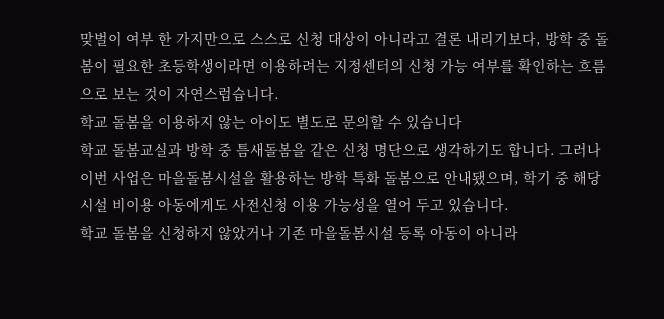맞벌이 여부 한 가지만으로 스스로 신청 대상이 아니라고 결론 내리기보다, 방학 중 돌봄이 필요한 초등학생이라면 이용하려는 지정센터의 신청 가능 여부를 확인하는 흐름으로 보는 것이 자연스럽습니다.
학교 돌봄을 이용하지 않는 아이도 별도로 문의할 수 있습니다
학교 돌봄교실과 방학 중 틈새돌봄을 같은 신청 명단으로 생각하기도 합니다. 그러나 이번 사업은 마을돌봄시설을 활용하는 방학 특화 돌봄으로 안내됐으며, 학기 중 해당 시설 비이용 아동에게도 사전신청 이용 가능성을 열어 두고 있습니다.
학교 돌봄을 신청하지 않았거나 기존 마을돌봄시설 등록 아동이 아니라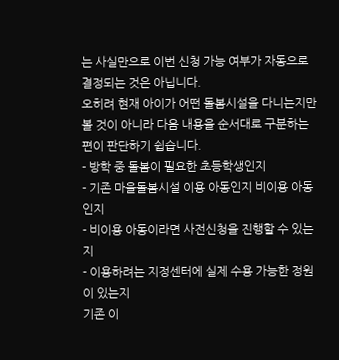는 사실만으로 이번 신청 가능 여부가 자동으로 결정되는 것은 아닙니다.
오히려 현재 아이가 어떤 돌봄시설을 다니는지만 볼 것이 아니라 다음 내용을 순서대로 구분하는 편이 판단하기 쉽습니다.
- 방학 중 돌봄이 필요한 초등학생인지
- 기존 마을돌봄시설 이용 아동인지 비이용 아동인지
- 비이용 아동이라면 사전신청을 진행할 수 있는지
- 이용하려는 지정센터에 실제 수용 가능한 정원이 있는지
기존 이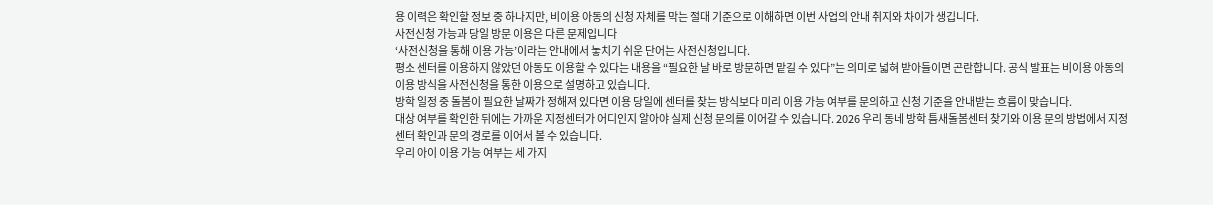용 이력은 확인할 정보 중 하나지만, 비이용 아동의 신청 자체를 막는 절대 기준으로 이해하면 이번 사업의 안내 취지와 차이가 생깁니다.
사전신청 가능과 당일 방문 이용은 다른 문제입니다
‘사전신청을 통해 이용 가능’이라는 안내에서 놓치기 쉬운 단어는 사전신청입니다.
평소 센터를 이용하지 않았던 아동도 이용할 수 있다는 내용을 “필요한 날 바로 방문하면 맡길 수 있다”는 의미로 넓혀 받아들이면 곤란합니다. 공식 발표는 비이용 아동의 이용 방식을 사전신청을 통한 이용으로 설명하고 있습니다.
방학 일정 중 돌봄이 필요한 날짜가 정해져 있다면 이용 당일에 센터를 찾는 방식보다 미리 이용 가능 여부를 문의하고 신청 기준을 안내받는 흐름이 맞습니다.
대상 여부를 확인한 뒤에는 가까운 지정센터가 어디인지 알아야 실제 신청 문의를 이어갈 수 있습니다. 2026 우리 동네 방학 틈새돌봄센터 찾기와 이용 문의 방법에서 지정센터 확인과 문의 경로를 이어서 볼 수 있습니다.
우리 아이 이용 가능 여부는 세 가지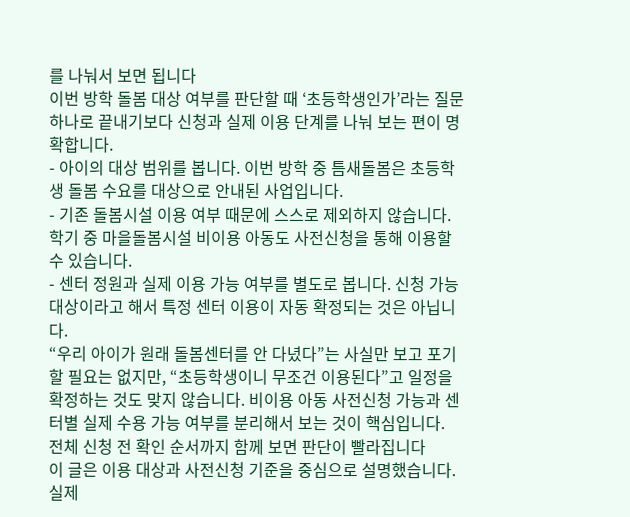를 나눠서 보면 됩니다
이번 방학 돌봄 대상 여부를 판단할 때 ‘초등학생인가’라는 질문 하나로 끝내기보다 신청과 실제 이용 단계를 나눠 보는 편이 명확합니다.
- 아이의 대상 범위를 봅니다. 이번 방학 중 틈새돌봄은 초등학생 돌봄 수요를 대상으로 안내된 사업입니다.
- 기존 돌봄시설 이용 여부 때문에 스스로 제외하지 않습니다. 학기 중 마을돌봄시설 비이용 아동도 사전신청을 통해 이용할 수 있습니다.
- 센터 정원과 실제 이용 가능 여부를 별도로 봅니다. 신청 가능 대상이라고 해서 특정 센터 이용이 자동 확정되는 것은 아닙니다.
“우리 아이가 원래 돌봄센터를 안 다녔다”는 사실만 보고 포기할 필요는 없지만, “초등학생이니 무조건 이용된다”고 일정을 확정하는 것도 맞지 않습니다. 비이용 아동 사전신청 가능과 센터별 실제 수용 가능 여부를 분리해서 보는 것이 핵심입니다.
전체 신청 전 확인 순서까지 함께 보면 판단이 빨라집니다
이 글은 이용 대상과 사전신청 기준을 중심으로 설명했습니다. 실제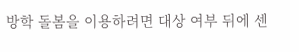방학 돌봄을 이용하려면 대상 여부 뒤에 센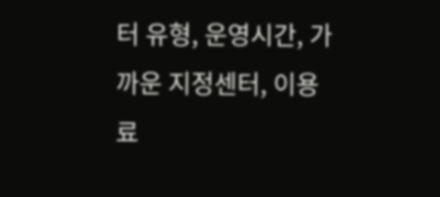터 유형, 운영시간, 가까운 지정센터, 이용료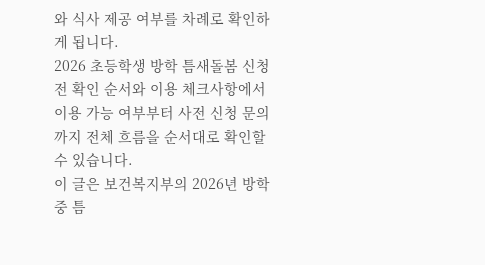와 식사 제공 여부를 차례로 확인하게 됩니다.
2026 초등학생 방학 틈새돌봄 신청 전 확인 순서와 이용 체크사항에서 이용 가능 여부부터 사전 신청 문의까지 전체 흐름을 순서대로 확인할 수 있습니다.
이 글은 보건복지부의 2026년 방학 중 틈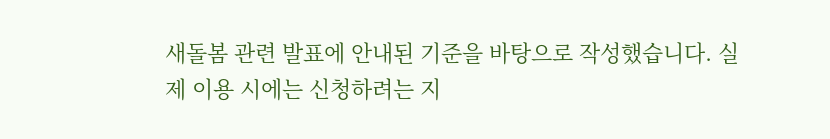새돌봄 관련 발표에 안내된 기준을 바탕으로 작성했습니다. 실제 이용 시에는 신청하려는 지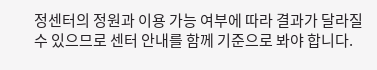정센터의 정원과 이용 가능 여부에 따라 결과가 달라질 수 있으므로 센터 안내를 함께 기준으로 봐야 합니다.